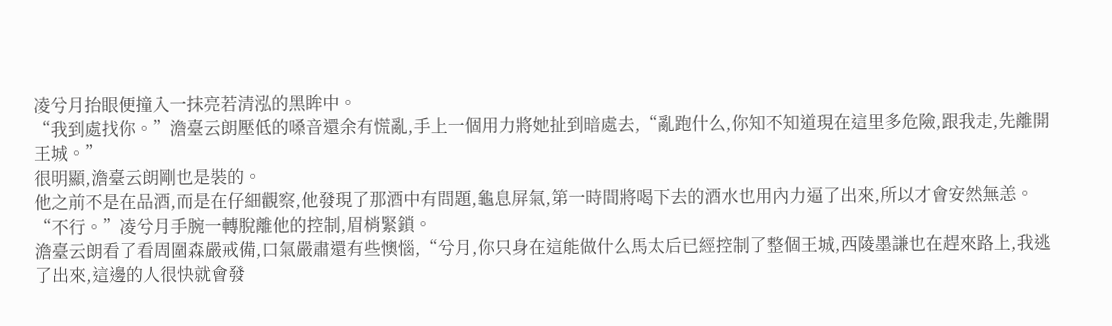凌兮月抬眼便撞入一抹亮若清泓的黑眸中。
“我到處找你。”澹臺云朗壓低的嗓音還余有慌亂,手上一個用力將她扯到暗處去,“亂跑什么,你知不知道現在這里多危險,跟我走,先離開王城。”
很明顯,澹臺云朗剛也是裝的。
他之前不是在品酒,而是在仔細觀察,他發現了那酒中有問題,龜息屏氣,第一時間將喝下去的酒水也用內力逼了出來,所以才會安然無恙。
“不行。”凌兮月手腕一轉脫離他的控制,眉梢緊鎖。
澹臺云朗看了看周圍森嚴戒備,口氣嚴肅還有些懊惱,“兮月,你只身在這能做什么馬太后已經控制了整個王城,西陵墨謙也在趕來路上,我逃了出來,這邊的人很快就會發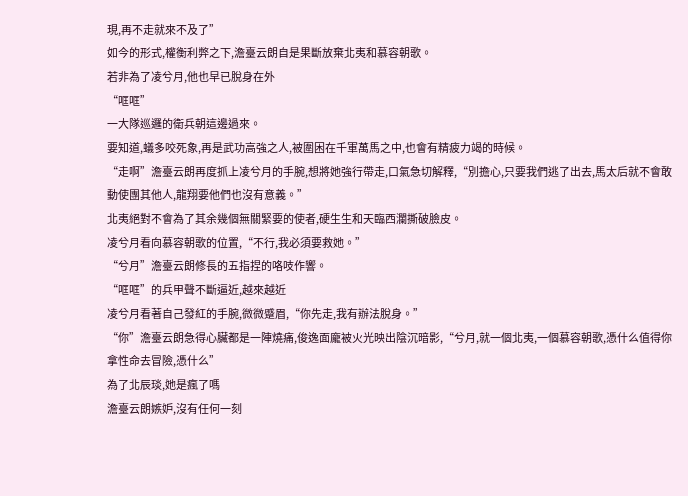現,再不走就來不及了”
如今的形式,權衡利弊之下,澹臺云朗自是果斷放棄北夷和慕容朝歌。
若非為了凌兮月,他也早已脫身在外
“哐哐”
一大隊巡邏的衛兵朝這邊過來。
要知道,蟻多咬死象,再是武功高強之人,被圍困在千軍萬馬之中,也會有精疲力竭的時候。
“走啊”澹臺云朗再度抓上凌兮月的手腕,想將她強行帶走,口氣急切解釋,“別擔心,只要我們逃了出去,馬太后就不會敢動使團其他人,龍翔要他們也沒有意義。”
北夷絕對不會為了其余幾個無關緊要的使者,硬生生和天臨西瀾撕破臉皮。
凌兮月看向慕容朝歌的位置,“不行,我必須要救她。”
“兮月”澹臺云朗修長的五指捏的咯吱作響。
“哐哐”的兵甲聲不斷逼近,越來越近
凌兮月看著自己發紅的手腕,微微蹙眉,“你先走,我有辦法脫身。”
“你”澹臺云朗急得心臟都是一陣燒痛,俊逸面龐被火光映出陰沉暗影,“兮月,就一個北夷,一個慕容朝歌,憑什么值得你拿性命去冒險,憑什么”
為了北辰琰,她是瘋了嗎
澹臺云朗嫉妒,沒有任何一刻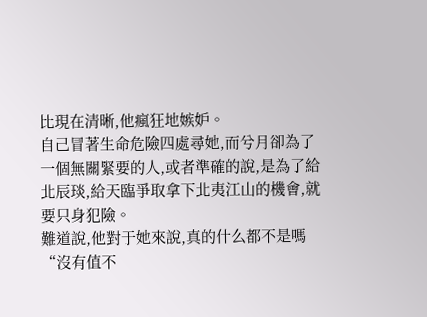比現在清晰,他瘋狂地嫉妒。
自己冒著生命危險四處尋她,而兮月卻為了一個無關緊要的人,或者準確的說,是為了給北辰琰,給天臨爭取拿下北夷江山的機會,就要只身犯險。
難道說,他對于她來說,真的什么都不是嗎
“沒有值不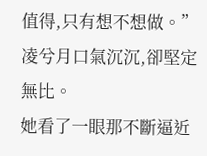值得,只有想不想做。”凌兮月口氣沉沉,卻堅定無比。
她看了一眼那不斷逼近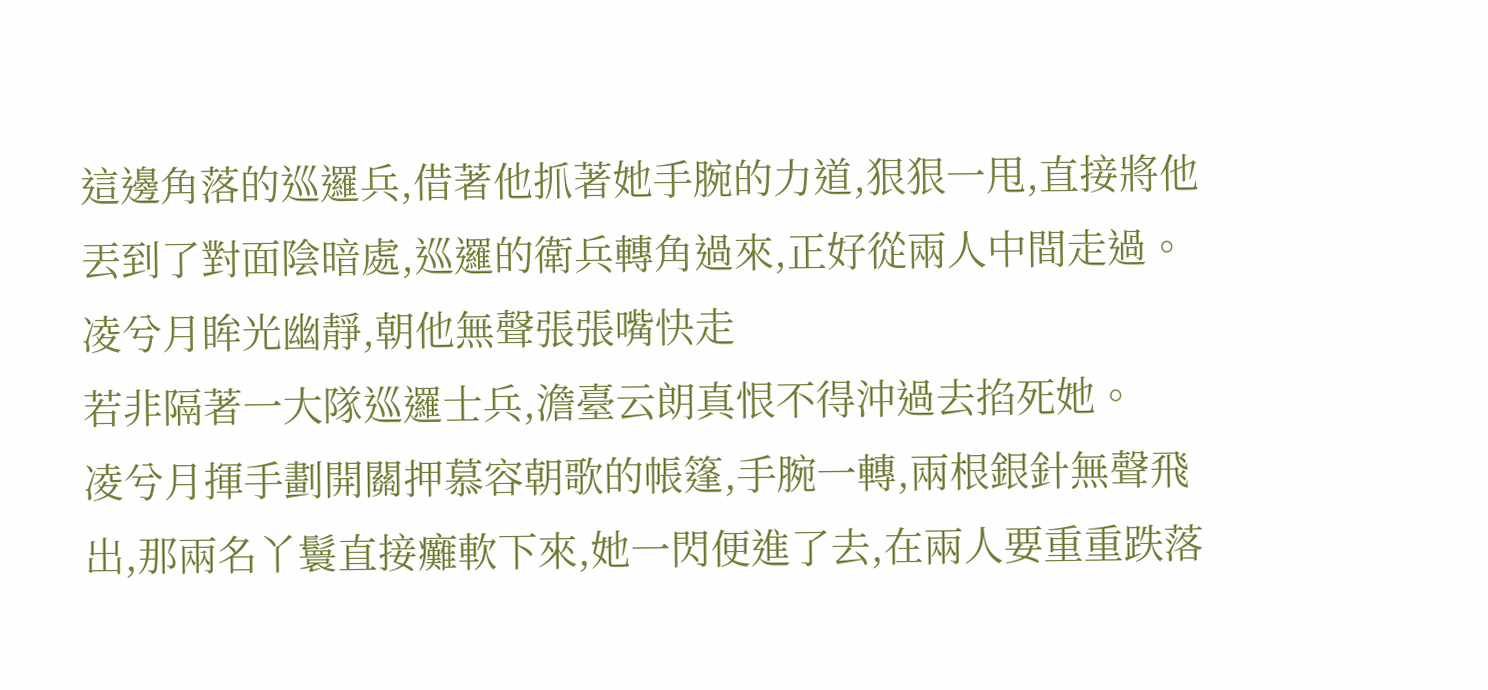這邊角落的巡邏兵,借著他抓著她手腕的力道,狠狠一甩,直接將他丟到了對面陰暗處,巡邏的衛兵轉角過來,正好從兩人中間走過。
凌兮月眸光幽靜,朝他無聲張張嘴快走
若非隔著一大隊巡邏士兵,澹臺云朗真恨不得沖過去掐死她。
凌兮月揮手劃開關押慕容朝歌的帳篷,手腕一轉,兩根銀針無聲飛出,那兩名丫鬟直接癱軟下來,她一閃便進了去,在兩人要重重跌落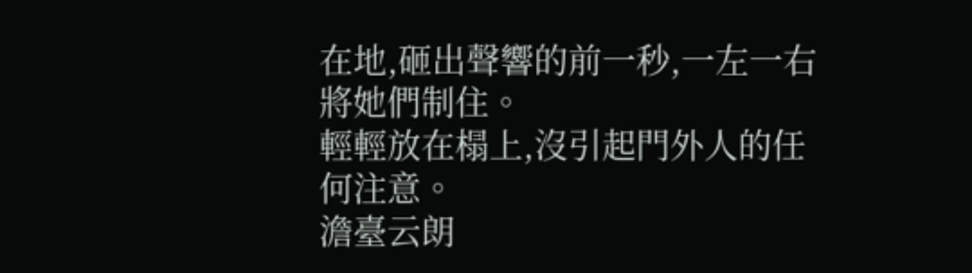在地,砸出聲響的前一秒,一左一右將她們制住。
輕輕放在榻上,沒引起門外人的任何注意。
澹臺云朗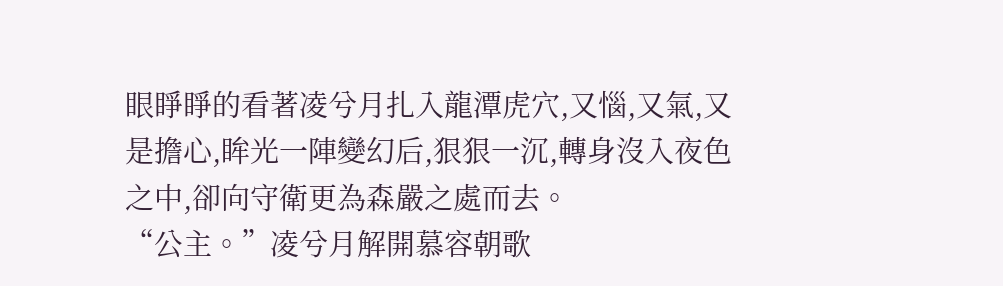眼睜睜的看著凌兮月扎入龍潭虎穴,又惱,又氣,又是擔心,眸光一陣變幻后,狠狠一沉,轉身沒入夜色之中,卻向守衛更為森嚴之處而去。
“公主。”凌兮月解開慕容朝歌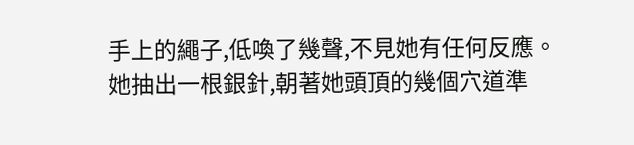手上的繩子,低喚了幾聲,不見她有任何反應。
她抽出一根銀針,朝著她頭頂的幾個穴道準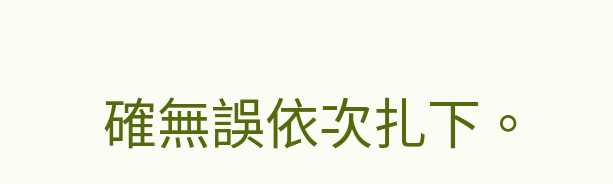確無誤依次扎下。